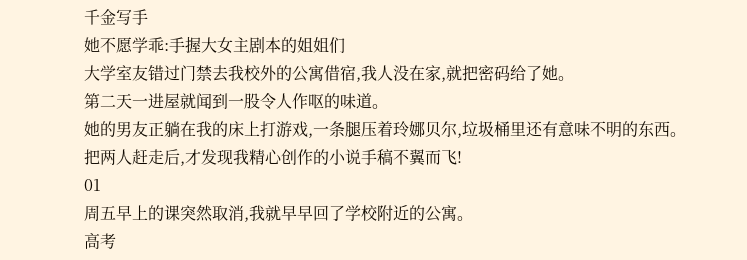千金写手
她不愿学乖:手握大女主剧本的姐姐们
大学室友错过门禁去我校外的公寓借宿,我人没在家,就把密码给了她。
第二天一进屋就闻到一股令人作呕的味道。
她的男友正躺在我的床上打游戏,一条腿压着玲娜贝尔,垃圾桶里还有意味不明的东西。
把两人赶走后,才发现我精心创作的小说手稿不翼而飞!
01
周五早上的课突然取消,我就早早回了学校附近的公寓。
高考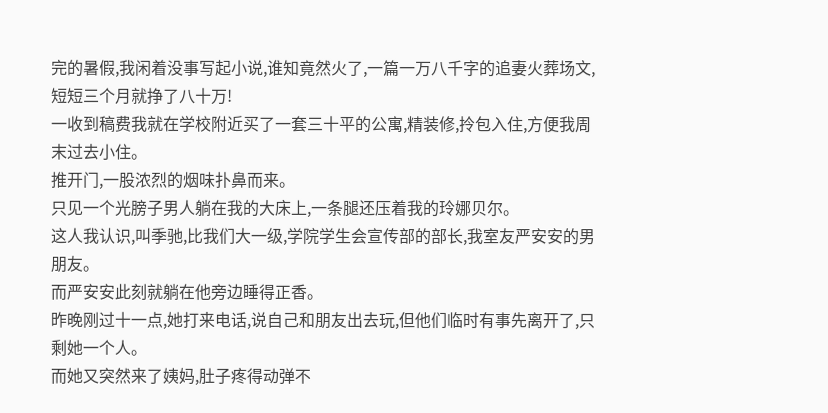完的暑假,我闲着没事写起小说,谁知竟然火了,一篇一万八千字的追妻火葬场文,短短三个月就挣了八十万!
一收到稿费我就在学校附近买了一套三十平的公寓,精装修,拎包入住,方便我周末过去小住。
推开门,一股浓烈的烟味扑鼻而来。
只见一个光膀子男人躺在我的大床上,一条腿还压着我的玲娜贝尔。
这人我认识,叫季驰,比我们大一级,学院学生会宣传部的部长,我室友严安安的男朋友。
而严安安此刻就躺在他旁边睡得正香。
昨晚刚过十一点,她打来电话,说自己和朋友出去玩,但他们临时有事先离开了,只剩她一个人。
而她又突然来了姨妈,肚子疼得动弹不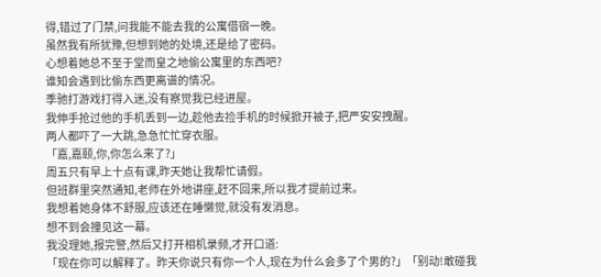得,错过了门禁,问我能不能去我的公寓借宿一晚。
虽然我有所犹豫,但想到她的处境,还是给了密码。
心想着她总不至于堂而皇之地偷公寓里的东西吧?
谁知会遇到比偷东西更离谱的情况。
季驰打游戏打得入迷,没有察觉我已经进屋。
我伸手抢过他的手机丢到一边,趁他去捡手机的时候掀开被子,把严安安拽醒。
两人都吓了一大跳,急急忙忙穿衣服。
「嘉,嘉颐,你,你怎么来了?」
周五只有早上十点有课,昨天她让我帮忙请假。
但班群里突然通知,老师在外地讲座,赶不回来,所以我才提前过来。
我想着她身体不舒服,应该还在睡懒觉,就没有发消息。
想不到会撞见这一幕。
我没理她,报完警,然后又打开相机录频,才开口道:
「现在你可以解释了。昨天你说只有你一个人,现在为什么会多了个男的?」「别动!敢碰我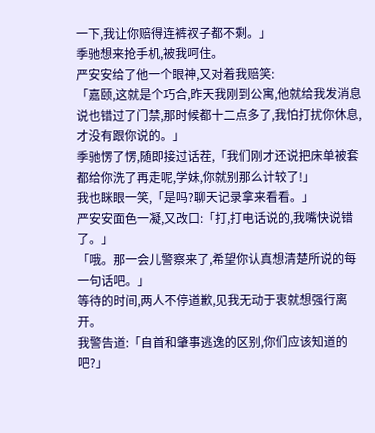一下,我让你赔得连裤衩子都不剩。」
季驰想来抢手机,被我呵住。
严安安给了他一个眼神,又对着我赔笑:
「嘉颐,这就是个巧合,昨天我刚到公寓,他就给我发消息说也错过了门禁,那时候都十二点多了,我怕打扰你休息,才没有跟你说的。」
季驰愣了愣,随即接过话茬,「我们刚才还说把床单被套都给你洗了再走呢,学妹,你就别那么计较了!」
我也眯眼一笑,「是吗?聊天记录拿来看看。」
严安安面色一凝,又改口:「打,打电话说的,我嘴快说错了。」
「哦。那一会儿警察来了,希望你认真想清楚所说的每一句话吧。」
等待的时间,两人不停道歉,见我无动于衷就想强行离开。
我警告道:「自首和肇事逃逸的区别,你们应该知道的吧?」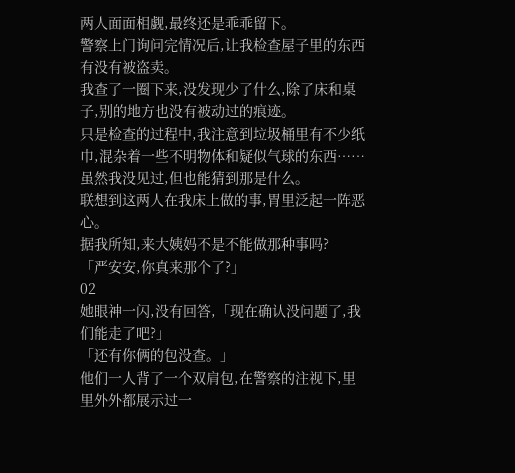两人面面相觑,最终还是乖乖留下。
警察上门询问完情况后,让我检查屋子里的东西有没有被盗卖。
我查了一圈下来,没发现少了什么,除了床和桌子,别的地方也没有被动过的痕迹。
只是检查的过程中,我注意到垃圾桶里有不少纸巾,混杂着一些不明物体和疑似气球的东西……
虽然我没见过,但也能猜到那是什么。
联想到这两人在我床上做的事,胃里泛起一阵恶心。
据我所知,来大姨妈不是不能做那种事吗?
「严安安,你真来那个了?」
02
她眼神一闪,没有回答,「现在确认没问题了,我们能走了吧?」
「还有你俩的包没查。」
他们一人背了一个双肩包,在警察的注视下,里里外外都展示过一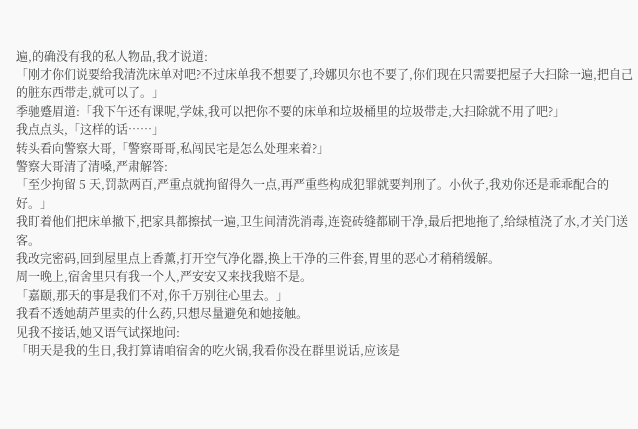遍,的确没有我的私人物品,我才说道:
「刚才你们说要给我清洗床单对吧?不过床单我不想要了,玲娜贝尔也不要了,你们现在只需要把屋子大扫除一遍,把自己的脏东西带走,就可以了。」
季驰蹙眉道:「我下午还有课呢,学妹,我可以把你不要的床单和垃圾桶里的垃圾带走,大扫除就不用了吧?」
我点点头,「这样的话……」
转头看向警察大哥,「警察哥哥,私闯民宅是怎么处理来着?」
警察大哥清了清嗓,严肃解答:
「至少拘留 5 天,罚款两百,严重点就拘留得久一点,再严重些构成犯罪就要判刑了。小伙子,我劝你还是乖乖配合的好。」
我盯着他们把床单撤下,把家具都擦拭一遍,卫生间清洗消毒,连瓷砖缝都刷干净,最后把地拖了,给绿植浇了水,才关门送客。
我改完密码,回到屋里点上香薰,打开空气净化器,换上干净的三件套,胃里的恶心才稍稍缓解。
周一晚上,宿舍里只有我一个人,严安安又来找我赔不是。
「嘉颐,那天的事是我们不对,你千万别往心里去。」
我看不透她葫芦里卖的什么药,只想尽量避免和她接触。
见我不接话,她又语气试探地问:
「明天是我的生日,我打算请咱宿舍的吃火锅,我看你没在群里说话,应该是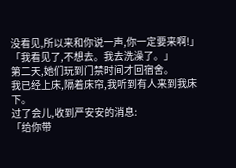没看见,所以来和你说一声,你一定要来啊!」
「我看见了,不想去。我去洗澡了。」
第二天,她们玩到门禁时间才回宿舍。
我已经上床,隔着床帘,我听到有人来到我床下。
过了会儿,收到严安安的消息:
「给你带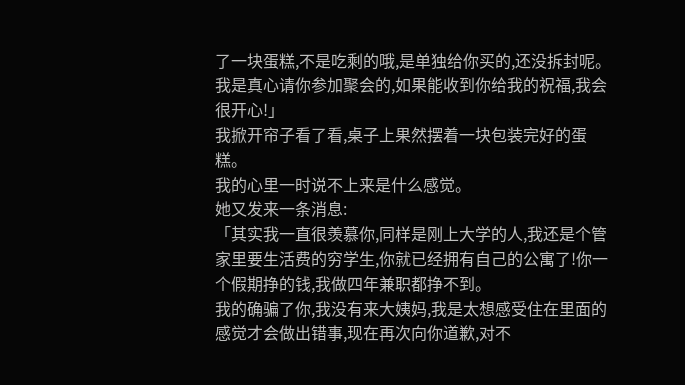了一块蛋糕,不是吃剩的哦,是单独给你买的,还没拆封呢。我是真心请你参加聚会的,如果能收到你给我的祝福,我会很开心!」
我掀开帘子看了看,桌子上果然摆着一块包装完好的蛋糕。
我的心里一时说不上来是什么感觉。
她又发来一条消息:
「其实我一直很羡慕你,同样是刚上大学的人,我还是个管家里要生活费的穷学生,你就已经拥有自己的公寓了!你一个假期挣的钱,我做四年兼职都挣不到。
我的确骗了你,我没有来大姨妈,我是太想感受住在里面的感觉才会做出错事,现在再次向你道歉,对不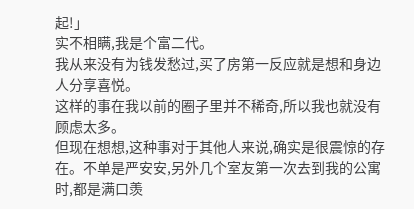起!」
实不相瞒,我是个富二代。
我从来没有为钱发愁过,买了房第一反应就是想和身边人分享喜悦。
这样的事在我以前的圈子里并不稀奇,所以我也就没有顾虑太多。
但现在想想,这种事对于其他人来说,确实是很震惊的存在。不单是严安安,另外几个室友第一次去到我的公寓时,都是满口羡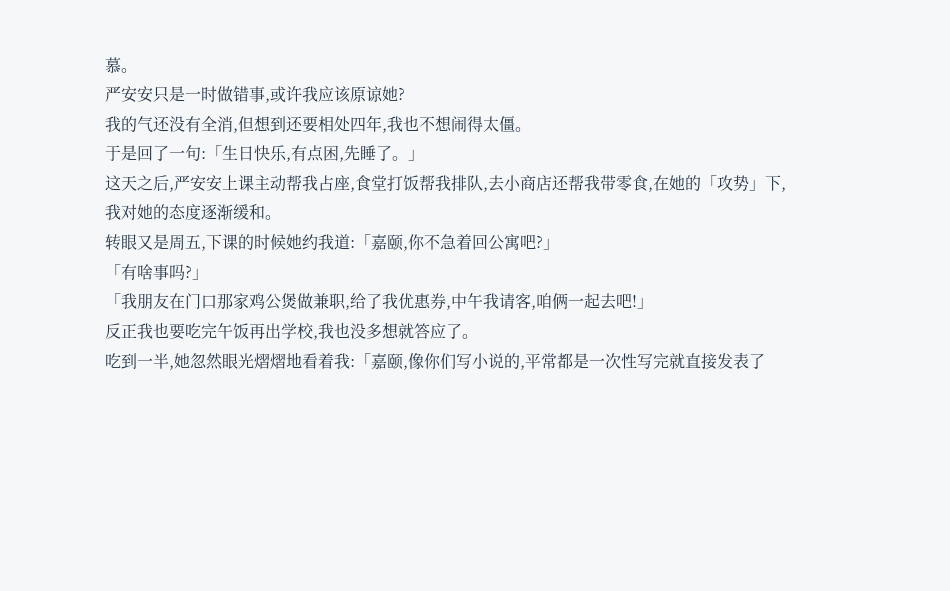慕。
严安安只是一时做错事,或许我应该原谅她?
我的气还没有全消,但想到还要相处四年,我也不想闹得太僵。
于是回了一句:「生日快乐,有点困,先睡了。」
这天之后,严安安上课主动帮我占座,食堂打饭帮我排队,去小商店还帮我带零食,在她的「攻势」下,我对她的态度逐渐缓和。
转眼又是周五,下课的时候她约我道:「嘉颐,你不急着回公寓吧?」
「有啥事吗?」
「我朋友在门口那家鸡公煲做兼职,给了我优惠券,中午我请客,咱俩一起去吧!」
反正我也要吃完午饭再出学校,我也没多想就答应了。
吃到一半,她忽然眼光熠熠地看着我:「嘉颐,像你们写小说的,平常都是一次性写完就直接发表了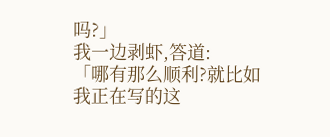吗?」
我一边剥虾,答道:
「哪有那么顺利?就比如我正在写的这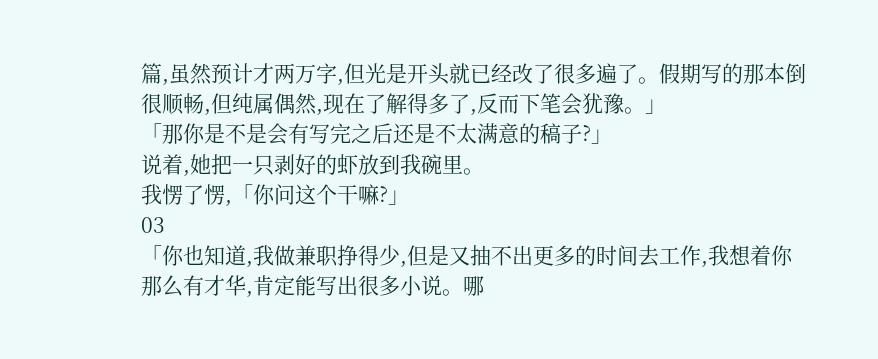篇,虽然预计才两万字,但光是开头就已经改了很多遍了。假期写的那本倒很顺畅,但纯属偶然,现在了解得多了,反而下笔会犹豫。」
「那你是不是会有写完之后还是不太满意的稿子?」
说着,她把一只剥好的虾放到我碗里。
我愣了愣,「你问这个干嘛?」
03
「你也知道,我做兼职挣得少,但是又抽不出更多的时间去工作,我想着你那么有才华,肯定能写出很多小说。哪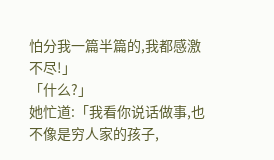怕分我一篇半篇的,我都感激不尽!」
「什么?」
她忙道:「我看你说话做事,也不像是穷人家的孩子,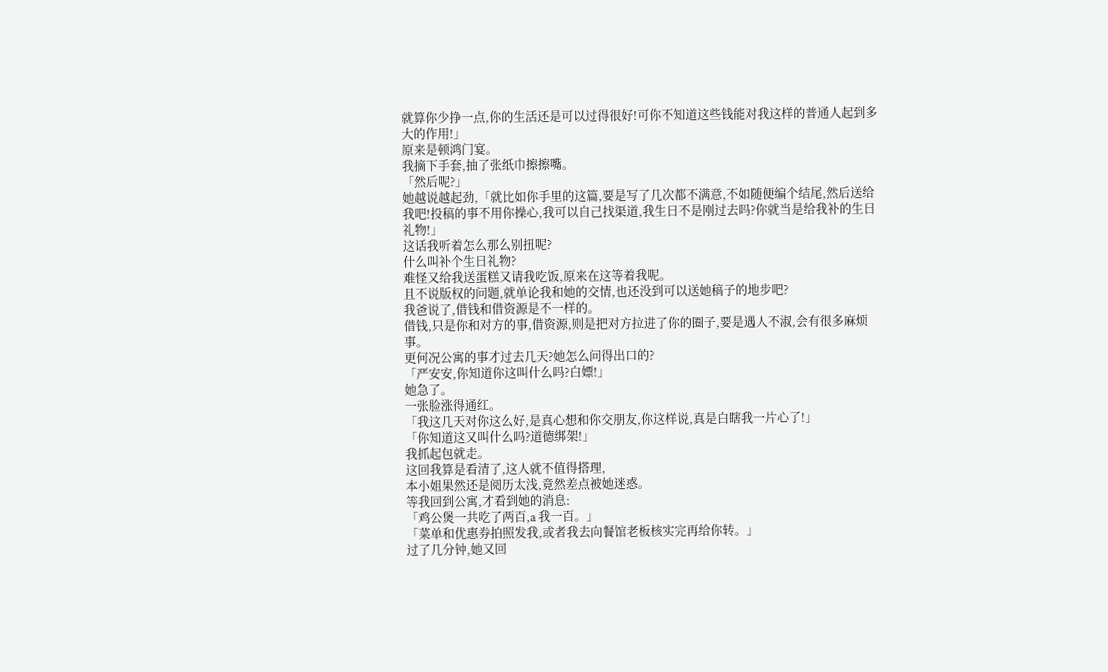就算你少挣一点,你的生活还是可以过得很好!可你不知道这些钱能对我这样的普通人起到多大的作用!」
原来是顿鸿门宴。
我摘下手套,抽了张纸巾擦擦嘴。
「然后呢?」
她越说越起劲,「就比如你手里的这篇,要是写了几次都不满意,不如随便编个结尾,然后送给我吧!投稿的事不用你操心,我可以自己找渠道,我生日不是刚过去吗?你就当是给我补的生日礼物!」
这话我听着怎么那么别扭呢?
什么叫补个生日礼物?
难怪又给我送蛋糕又请我吃饭,原来在这等着我呢。
且不说版权的问题,就单论我和她的交情,也还没到可以送她稿子的地步吧?
我爸说了,借钱和借资源是不一样的。
借钱,只是你和对方的事,借资源,则是把对方拉进了你的圈子,要是遇人不淑,会有很多麻烦事。
更何况公寓的事才过去几天?她怎么问得出口的?
「严安安,你知道你这叫什么吗?白嫖!」
她急了。
一张脸涨得通红。
「我这几天对你这么好,是真心想和你交朋友,你这样说,真是白瞎我一片心了!」
「你知道这又叫什么吗?道德绑架!」
我抓起包就走。
这回我算是看清了,这人就不值得搭理,
本小姐果然还是阅历太浅,竟然差点被她迷惑。
等我回到公寓,才看到她的消息:
「鸡公煲一共吃了两百,a 我一百。」
「菜单和优惠券拍照发我,或者我去向餐馆老板核实完再给你转。」
过了几分钟,她又回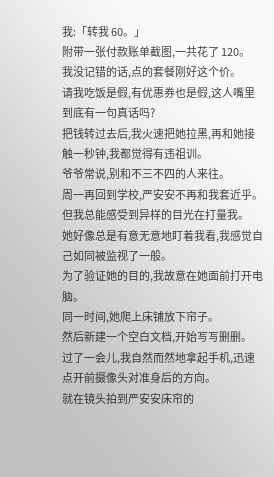我:「转我 60。」
附带一张付款账单截图,一共花了 120。
我没记错的话,点的套餐刚好这个价。
请我吃饭是假,有优惠券也是假,这人嘴里到底有一句真话吗?
把钱转过去后,我火速把她拉黑,再和她接触一秒钟,我都觉得有违祖训。
爷爷常说,别和不三不四的人来往。
周一再回到学校,严安安不再和我套近乎。
但我总能感受到异样的目光在打量我。
她好像总是有意无意地盯着我看,我感觉自己如同被监视了一般。
为了验证她的目的,我故意在她面前打开电脑。
同一时间,她爬上床铺放下帘子。
然后新建一个空白文档,开始写写删删。
过了一会儿,我自然而然地拿起手机,迅速点开前摄像头对准身后的方向。
就在镜头拍到严安安床帘的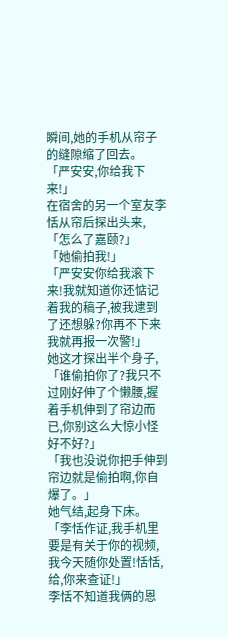瞬间,她的手机从帘子的缝隙缩了回去。
「严安安,你给我下来!」
在宿舍的另一个室友李恬从帘后探出头来,「怎么了嘉颐?」
「她偷拍我!」
「严安安你给我滚下来!我就知道你还惦记着我的稿子,被我逮到了还想躲?你再不下来我就再报一次警!」
她这才探出半个身子,「谁偷拍你了?我只不过刚好伸了个懒腰,握着手机伸到了帘边而已,你别这么大惊小怪好不好?」
「我也没说你把手伸到帘边就是偷拍啊,你自爆了。」
她气结,起身下床。
「李恬作证,我手机里要是有关于你的视频,我今天随你处置!恬恬,给,你来查证!」
李恬不知道我俩的恩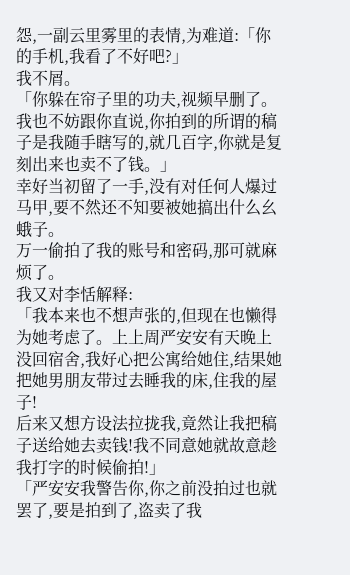怨,一副云里雾里的表情,为难道:「你的手机,我看了不好吧?」
我不屑。
「你躲在帘子里的功夫,视频早删了。我也不妨跟你直说,你拍到的所谓的稿子是我随手瞎写的,就几百字,你就是复刻出来也卖不了钱。」
幸好当初留了一手,没有对任何人爆过马甲,要不然还不知要被她搞出什么幺蛾子。
万一偷拍了我的账号和密码,那可就麻烦了。
我又对李恬解释:
「我本来也不想声张的,但现在也懒得为她考虑了。上上周严安安有天晚上没回宿舍,我好心把公寓给她住,结果她把她男朋友带过去睡我的床,住我的屋子!
后来又想方设法拉拢我,竟然让我把稿子送给她去卖钱!我不同意她就故意趁我打字的时候偷拍!」
「严安安我警告你,你之前没拍过也就罢了,要是拍到了,盗卖了我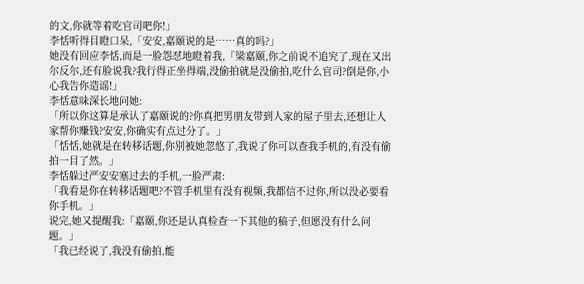的文,你就等着吃官司吧你!」
李恬听得目瞪口呆,「安安,嘉颐说的是……真的吗?」
她没有回应李恬,而是一脸怨怼地瞪着我,「梁嘉颐,你之前说不追究了,现在又出尔反尔,还有脸说我?我行得正坐得端,没偷拍就是没偷拍,吃什么官司?倒是你,小心我告你造谣!」
李恬意味深长地问她:
「所以你这算是承认了嘉颐说的?你真把男朋友带到人家的屋子里去,还想让人家帮你赚钱?安安,你确实有点过分了。」
「恬恬,她就是在转移话题,你别被她忽悠了,我说了你可以查我手机的,有没有偷拍一目了然。」
李恬躲过严安安塞过去的手机,一脸严肃:
「我看是你在转移话题吧?不管手机里有没有视频,我都信不过你,所以没必要看你手机。」
说完,她又提醒我:「嘉颐,你还是认真检查一下其他的稿子,但愿没有什么问题。」
「我已经说了,我没有偷拍,能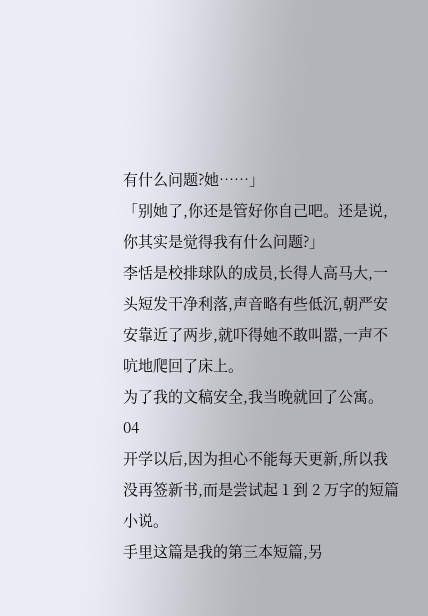有什么问题?她……」
「别她了,你还是管好你自己吧。还是说,你其实是觉得我有什么问题?」
李恬是校排球队的成员,长得人高马大,一头短发干净利落,声音略有些低沉,朝严安安靠近了两步,就吓得她不敢叫嚣,一声不吭地爬回了床上。
为了我的文稿安全,我当晚就回了公寓。
04
开学以后,因为担心不能每天更新,所以我没再签新书,而是尝试起 1 到 2 万字的短篇小说。
手里这篇是我的第三本短篇,另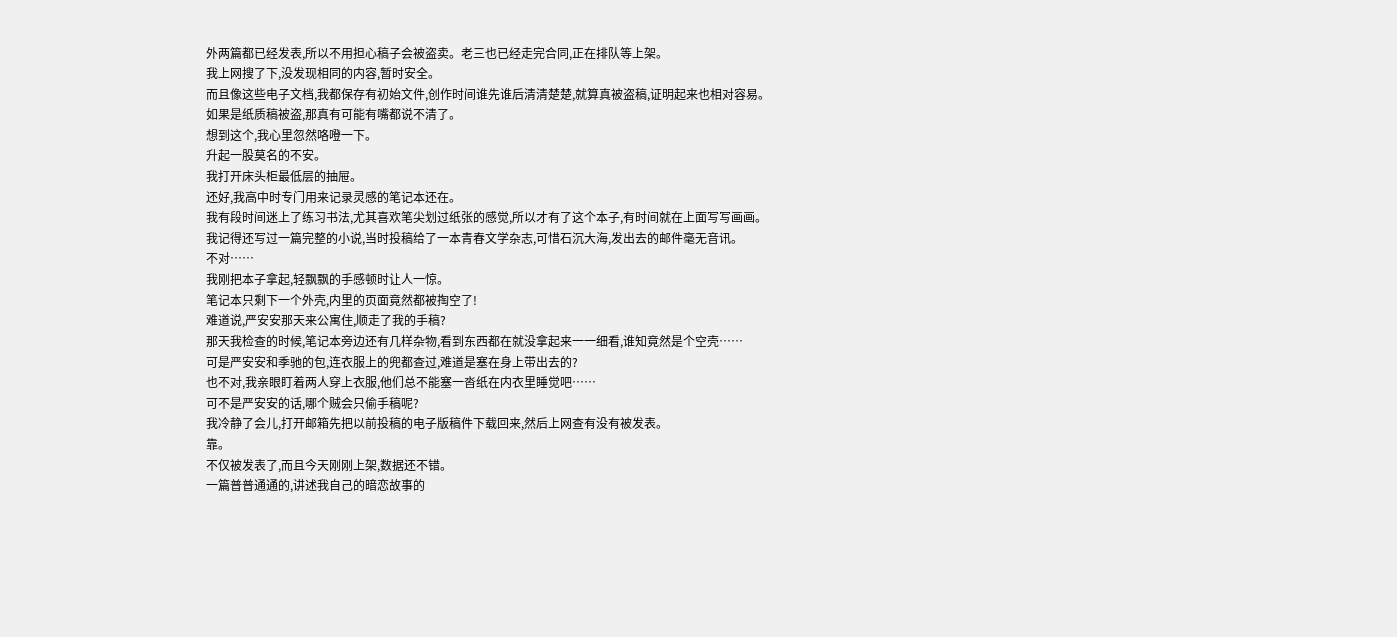外两篇都已经发表,所以不用担心稿子会被盗卖。老三也已经走完合同,正在排队等上架。
我上网搜了下,没发现相同的内容,暂时安全。
而且像这些电子文档,我都保存有初始文件,创作时间谁先谁后清清楚楚,就算真被盗稿,证明起来也相对容易。
如果是纸质稿被盗,那真有可能有嘴都说不清了。
想到这个,我心里忽然咯噔一下。
升起一股莫名的不安。
我打开床头柜最低层的抽屉。
还好,我高中时专门用来记录灵感的笔记本还在。
我有段时间迷上了练习书法,尤其喜欢笔尖划过纸张的感觉,所以才有了这个本子,有时间就在上面写写画画。
我记得还写过一篇完整的小说,当时投稿给了一本青春文学杂志,可惜石沉大海,发出去的邮件毫无音讯。
不对……
我刚把本子拿起,轻飘飘的手感顿时让人一惊。
笔记本只剩下一个外壳,内里的页面竟然都被掏空了!
难道说,严安安那天来公寓住,顺走了我的手稿?
那天我检查的时候,笔记本旁边还有几样杂物,看到东西都在就没拿起来一一细看,谁知竟然是个空壳……
可是严安安和季驰的包,连衣服上的兜都查过,难道是塞在身上带出去的?
也不对,我亲眼盯着两人穿上衣服,他们总不能塞一沓纸在内衣里睡觉吧……
可不是严安安的话,哪个贼会只偷手稿呢?
我冷静了会儿,打开邮箱先把以前投稿的电子版稿件下载回来,然后上网查有没有被发表。
靠。
不仅被发表了,而且今天刚刚上架,数据还不错。
一篇普普通通的,讲述我自己的暗恋故事的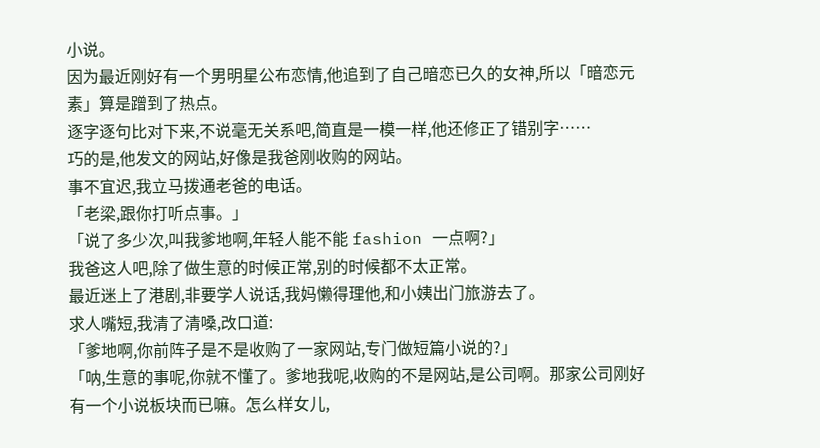小说。
因为最近刚好有一个男明星公布恋情,他追到了自己暗恋已久的女神,所以「暗恋元素」算是蹭到了热点。
逐字逐句比对下来,不说毫无关系吧,简直是一模一样,他还修正了错别字……
巧的是,他发文的网站,好像是我爸刚收购的网站。
事不宜迟,我立马拨通老爸的电话。
「老梁,跟你打听点事。」
「说了多少次,叫我爹地啊,年轻人能不能 fashion 一点啊?」
我爸这人吧,除了做生意的时候正常,别的时候都不太正常。
最近迷上了港剧,非要学人说话,我妈懒得理他,和小姨出门旅游去了。
求人嘴短,我清了清嗓,改口道:
「爹地啊,你前阵子是不是收购了一家网站,专门做短篇小说的?」
「呐,生意的事呢,你就不懂了。爹地我呢,收购的不是网站,是公司啊。那家公司刚好有一个小说板块而已嘛。怎么样女儿,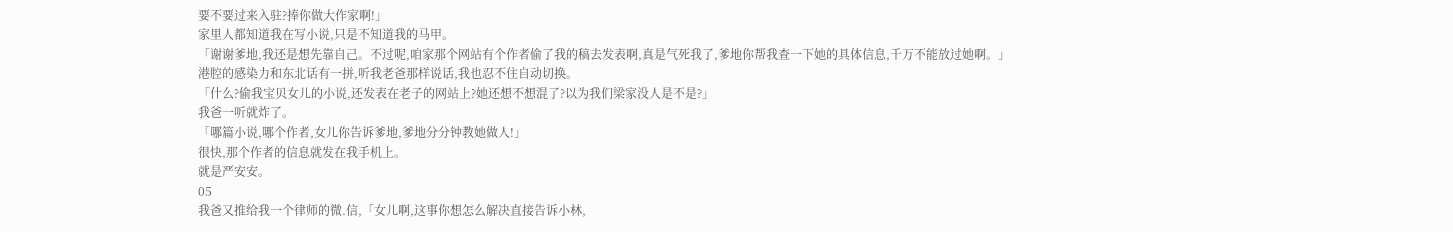要不要过来入驻?捧你做大作家啊!」
家里人都知道我在写小说,只是不知道我的马甲。
「谢谢爹地,我还是想先靠自己。不过呢,咱家那个网站有个作者偷了我的稿去发表啊,真是气死我了,爹地你帮我查一下她的具体信息,千万不能放过她啊。」
港腔的感染力和东北话有一拼,听我老爸那样说话,我也忍不住自动切换。
「什么?偷我宝贝女儿的小说,还发表在老子的网站上?她还想不想混了?以为我们梁家没人是不是?」
我爸一听就炸了。
「哪篇小说,哪个作者,女儿你告诉爹地,爹地分分钟教她做人!」
很快,那个作者的信息就发在我手机上。
就是严安安。
05
我爸又推给我一个律师的微.信,「女儿啊,这事你想怎么解决直接告诉小林,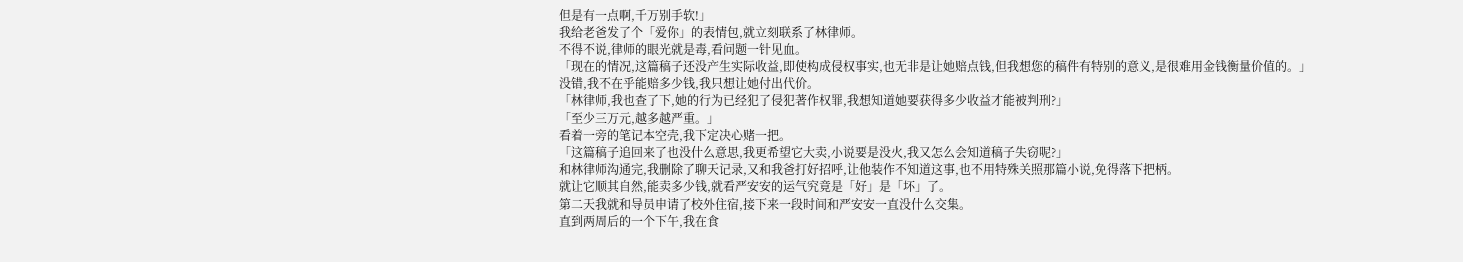但是有一点啊,千万别手软!」
我给老爸发了个「爱你」的表情包,就立刻联系了林律师。
不得不说,律师的眼光就是毒,看问题一针见血。
「现在的情况,这篇稿子还没产生实际收益,即使构成侵权事实,也无非是让她赔点钱,但我想您的稿件有特别的意义,是很难用金钱衡量价值的。」
没错,我不在乎能赔多少钱,我只想让她付出代价。
「林律师,我也查了下,她的行为已经犯了侵犯著作权罪,我想知道她要获得多少收益才能被判刑?」
「至少三万元,越多越严重。」
看着一旁的笔记本空壳,我下定决心赌一把。
「这篇稿子追回来了也没什么意思,我更希望它大卖,小说要是没火,我又怎么会知道稿子失窃呢?」
和林律师沟通完,我删除了聊天记录,又和我爸打好招呼,让他装作不知道这事,也不用特殊关照那篇小说,免得落下把柄。
就让它顺其自然,能卖多少钱,就看严安安的运气究竟是「好」是「坏」了。
第二天我就和导员申请了校外住宿,接下来一段时间和严安安一直没什么交集。
直到两周后的一个下午,我在食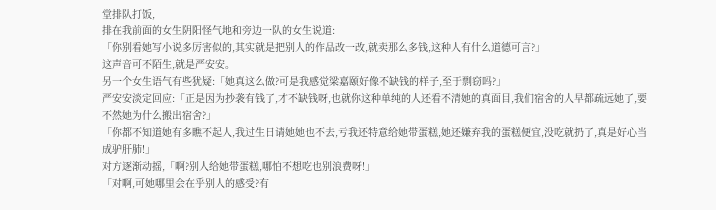堂排队打饭,
排在我前面的女生阴阳怪气地和旁边一队的女生说道:
「你别看她写小说多厉害似的,其实就是把别人的作品改一改,就卖那么多钱,这种人有什么道德可言?」
这声音可不陌生,就是严安安。
另一个女生语气有些犹疑:「她真这么做?可是我感觉梁嘉颐好像不缺钱的样子,至于剽窃吗?」
严安安淡定回应:「正是因为抄袭有钱了,才不缺钱呀,也就你这种单纯的人还看不清她的真面目,我们宿舍的人早都疏远她了,要不然她为什么搬出宿舍?」
「你都不知道她有多瞧不起人,我过生日请她她也不去,亏我还特意给她带蛋糕,她还嫌弃我的蛋糕便宜,没吃就扔了,真是好心当成驴肝肺!」
对方逐渐动摇,「啊?别人给她带蛋糕,哪怕不想吃也别浪费呀!」
「对啊,可她哪里会在乎别人的感受?有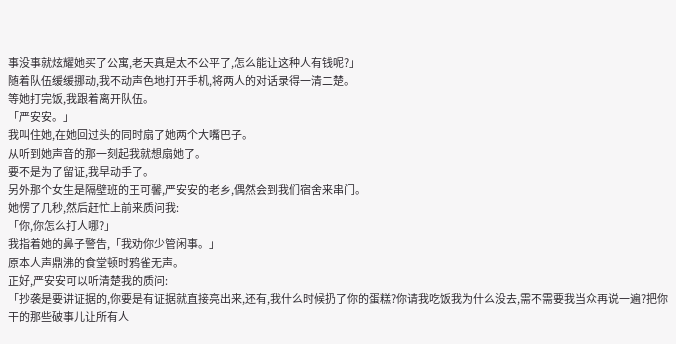事没事就炫耀她买了公寓,老天真是太不公平了,怎么能让这种人有钱呢?」
随着队伍缓缓挪动,我不动声色地打开手机,将两人的对话录得一清二楚。
等她打完饭,我跟着离开队伍。
「严安安。」
我叫住她,在她回过头的同时扇了她两个大嘴巴子。
从听到她声音的那一刻起我就想扇她了。
要不是为了留证,我早动手了。
另外那个女生是隔壁班的王可馨,严安安的老乡,偶然会到我们宿舍来串门。
她愣了几秒,然后赶忙上前来质问我:
「你,你怎么打人哪?」
我指着她的鼻子警告,「我劝你少管闲事。」
原本人声鼎沸的食堂顿时鸦雀无声。
正好,严安安可以听清楚我的质问:
「抄袭是要讲证据的,你要是有证据就直接亮出来,还有,我什么时候扔了你的蛋糕?你请我吃饭我为什么没去,需不需要我当众再说一遍?把你干的那些破事儿让所有人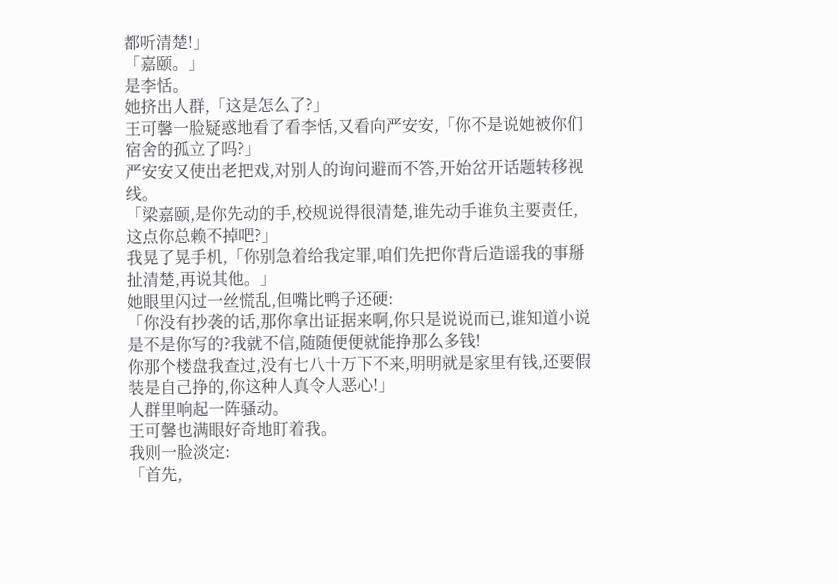都听清楚!」
「嘉颐。」
是李恬。
她挤出人群,「这是怎么了?」
王可馨一脸疑惑地看了看李恬,又看向严安安,「你不是说她被你们宿舍的孤立了吗?」
严安安又使出老把戏,对别人的询问避而不答,开始岔开话题转移视线。
「梁嘉颐,是你先动的手,校规说得很清楚,谁先动手谁负主要责任,这点你总赖不掉吧?」
我晃了晃手机,「你别急着给我定罪,咱们先把你背后造谣我的事掰扯清楚,再说其他。」
她眼里闪过一丝慌乱,但嘴比鸭子还硬:
「你没有抄袭的话,那你拿出证据来啊,你只是说说而已,谁知道小说是不是你写的?我就不信,随随便便就能挣那么多钱!
你那个楼盘我查过,没有七八十万下不来,明明就是家里有钱,还要假装是自己挣的,你这种人真令人恶心!」
人群里响起一阵骚动。
王可馨也满眼好奇地盯着我。
我则一脸淡定:
「首先,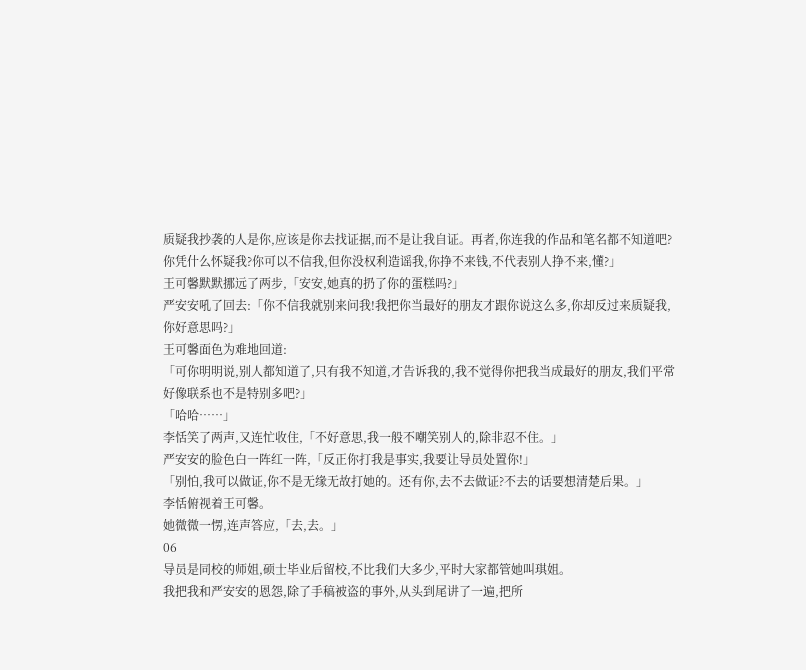质疑我抄袭的人是你,应该是你去找证据,而不是让我自证。再者,你连我的作品和笔名都不知道吧?你凭什么怀疑我?你可以不信我,但你没权利造谣我,你挣不来钱,不代表别人挣不来,懂?」
王可馨默默挪远了两步,「安安,她真的扔了你的蛋糕吗?」
严安安吼了回去:「你不信我就别来问我!我把你当最好的朋友才跟你说这么多,你却反过来质疑我,你好意思吗?」
王可馨面色为难地回道:
「可你明明说,别人都知道了,只有我不知道,才告诉我的,我不觉得你把我当成最好的朋友,我们平常好像联系也不是特别多吧?」
「哈哈……」
李恬笑了两声,又连忙收住,「不好意思,我一般不嘲笑别人的,除非忍不住。」
严安安的脸色白一阵红一阵,「反正你打我是事实,我要让导员处置你!」
「别怕,我可以做证,你不是无缘无故打她的。还有你,去不去做证?不去的话要想清楚后果。」
李恬俯视着王可馨。
她微微一愣,连声答应,「去,去。」
06
导员是同校的师姐,硕士毕业后留校,不比我们大多少,平时大家都管她叫琪姐。
我把我和严安安的恩怨,除了手稿被盗的事外,从头到尾讲了一遍,把所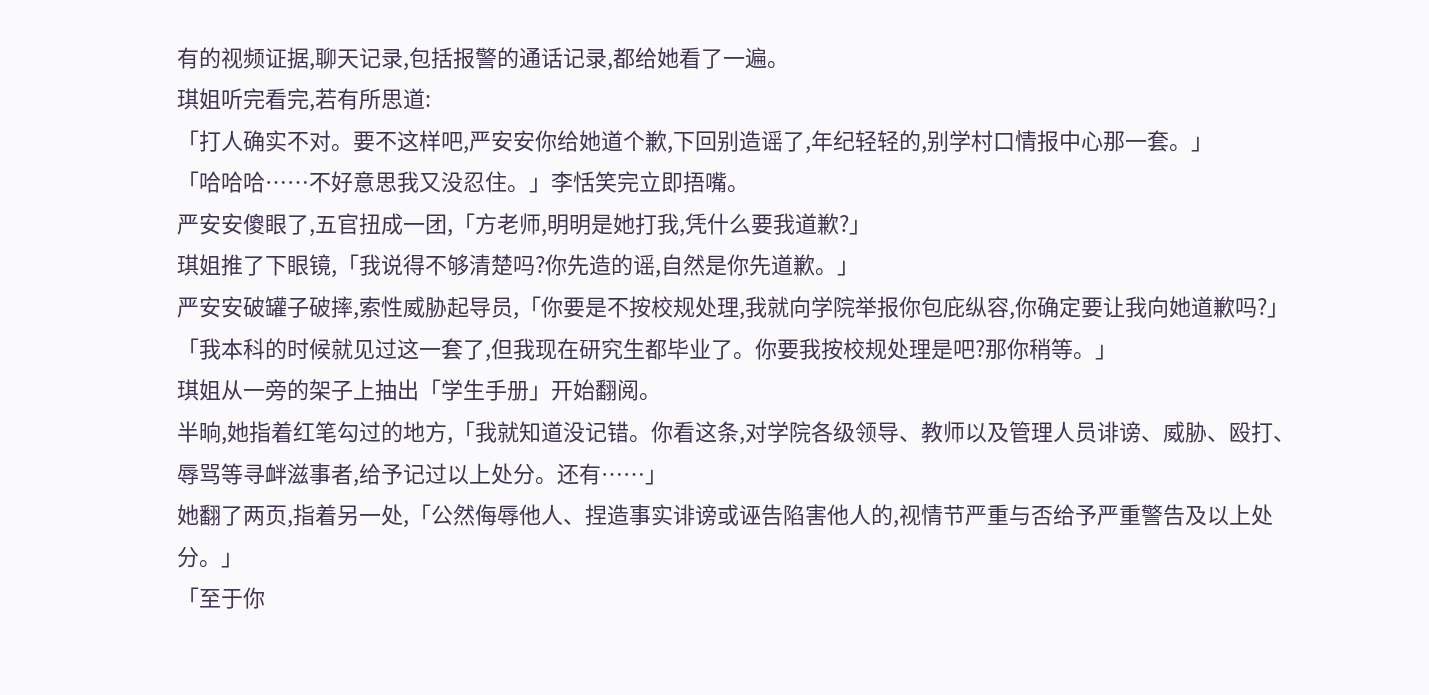有的视频证据,聊天记录,包括报警的通话记录,都给她看了一遍。
琪姐听完看完,若有所思道:
「打人确实不对。要不这样吧,严安安你给她道个歉,下回别造谣了,年纪轻轻的,别学村口情报中心那一套。」
「哈哈哈……不好意思我又没忍住。」李恬笑完立即捂嘴。
严安安傻眼了,五官扭成一团,「方老师,明明是她打我,凭什么要我道歉?」
琪姐推了下眼镜,「我说得不够清楚吗?你先造的谣,自然是你先道歉。」
严安安破罐子破摔,索性威胁起导员,「你要是不按校规处理,我就向学院举报你包庇纵容,你确定要让我向她道歉吗?」
「我本科的时候就见过这一套了,但我现在研究生都毕业了。你要我按校规处理是吧?那你稍等。」
琪姐从一旁的架子上抽出「学生手册」开始翻阅。
半晌,她指着红笔勾过的地方,「我就知道没记错。你看这条,对学院各级领导、教师以及管理人员诽谤、威胁、殴打、辱骂等寻衅滋事者,给予记过以上处分。还有……」
她翻了两页,指着另一处,「公然侮辱他人、捏造事实诽谤或诬告陷害他人的,视情节严重与否给予严重警告及以上处分。」
「至于你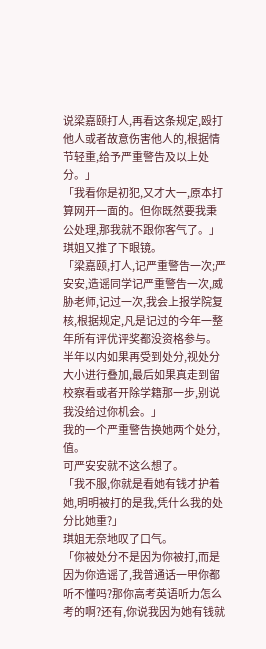说梁嘉颐打人,再看这条规定,殴打他人或者故意伤害他人的,根据情节轻重,给予严重警告及以上处分。」
「我看你是初犯,又才大一,原本打算网开一面的。但你既然要我秉公处理,那我就不跟你客气了。」
琪姐又推了下眼镜。
「梁嘉颐,打人,记严重警告一次;严安安,造谣同学记严重警告一次,威胁老师,记过一次,我会上报学院复核,根据规定,凡是记过的今年一整年所有评优评奖都没资格参与。
半年以内如果再受到处分,视处分大小进行叠加,最后如果真走到留校察看或者开除学籍那一步,别说我没给过你机会。」
我的一个严重警告换她两个处分,值。
可严安安就不这么想了。
「我不服,你就是看她有钱才护着她,明明被打的是我,凭什么我的处分比她重?」
琪姐无奈地叹了口气。
「你被处分不是因为你被打,而是因为你造谣了,我普通话一甲你都听不懂吗?那你高考英语听力怎么考的啊?还有,你说我因为她有钱就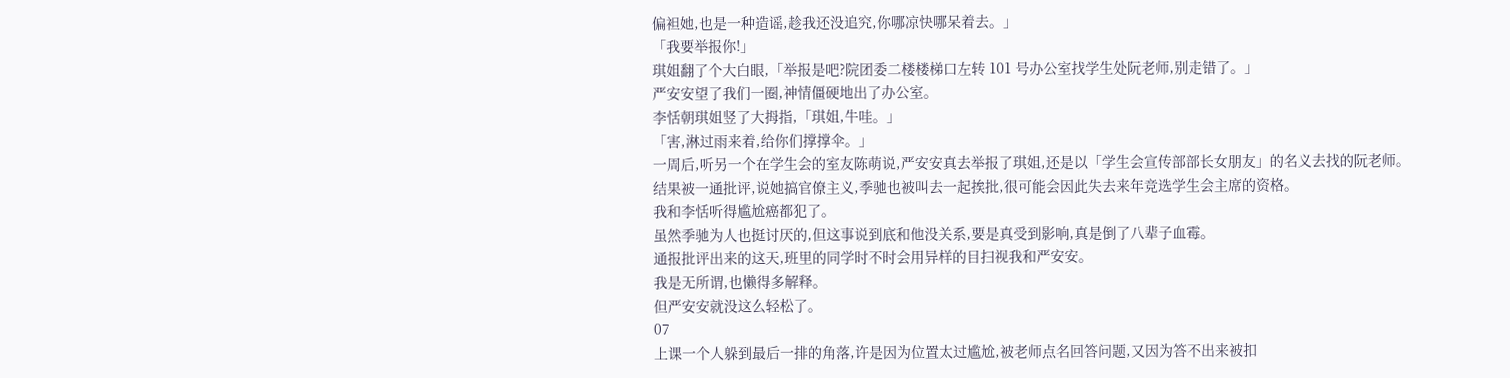偏袒她,也是一种造谣,趁我还没追究,你哪凉快哪呆着去。」
「我要举报你!」
琪姐翻了个大白眼,「举报是吧?院团委二楼楼梯口左转 101 号办公室找学生处阮老师,别走错了。」
严安安望了我们一圈,神情僵硬地出了办公室。
李恬朝琪姐竖了大拇指,「琪姐,牛哇。」
「害,淋过雨来着,给你们撑撑伞。」
一周后,听另一个在学生会的室友陈萌说,严安安真去举报了琪姐,还是以「学生会宣传部部长女朋友」的名义去找的阮老师。
结果被一通批评,说她搞官僚主义,季驰也被叫去一起挨批,很可能会因此失去来年竞选学生会主席的资格。
我和李恬听得尴尬癌都犯了。
虽然季驰为人也挺讨厌的,但这事说到底和他没关系,要是真受到影响,真是倒了八辈子血霉。
通报批评出来的这天,班里的同学时不时会用异样的目扫视我和严安安。
我是无所谓,也懒得多解释。
但严安安就没这么轻松了。
07
上课一个人躲到最后一排的角落,许是因为位置太过尴尬,被老师点名回答问题,又因为答不出来被扣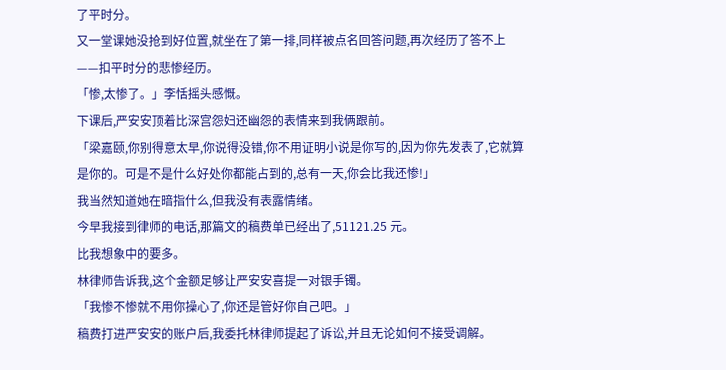了平时分。
又一堂课她没抢到好位置,就坐在了第一排,同样被点名回答问题,再次经历了答不上——扣平时分的悲惨经历。
「惨,太惨了。」李恬摇头感慨。
下课后,严安安顶着比深宫怨妇还幽怨的表情来到我俩跟前。
「梁嘉颐,你别得意太早,你说得没错,你不用证明小说是你写的,因为你先发表了,它就算是你的。可是不是什么好处你都能占到的,总有一天,你会比我还惨!」
我当然知道她在暗指什么,但我没有表露情绪。
今早我接到律师的电话,那篇文的稿费单已经出了,51121.25 元。
比我想象中的要多。
林律师告诉我,这个金额足够让严安安喜提一对银手镯。
「我惨不惨就不用你操心了,你还是管好你自己吧。」
稿费打进严安安的账户后,我委托林律师提起了诉讼,并且无论如何不接受调解。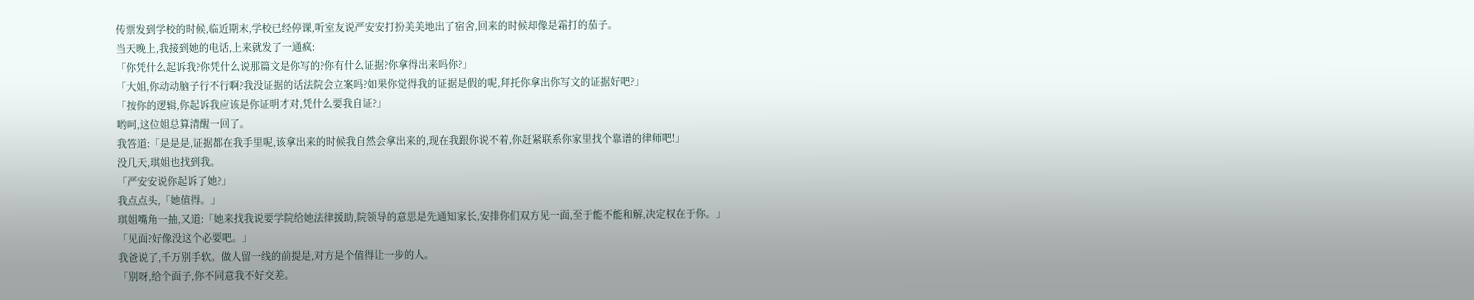传票发到学校的时候,临近期末,学校已经停课,听室友说严安安打扮美美地出了宿舍,回来的时候却像是霜打的茄子。
当天晚上,我接到她的电话,上来就发了一通疯:
「你凭什么起诉我?你凭什么说那篇文是你写的?你有什么证据?你拿得出来吗你?」
「大姐,你动动脑子行不行啊?我没证据的话法院会立案吗?如果你觉得我的证据是假的呢,拜托你拿出你写文的证据好吧?」
「按你的逻辑,你起诉我应该是你证明才对,凭什么要我自证?」
哟呵,这位姐总算清醒一回了。
我答道:「是是是,证据都在我手里呢,该拿出来的时候我自然会拿出来的,现在我跟你说不着,你赶紧联系你家里找个靠谱的律师吧!」
没几天,琪姐也找到我。
「严安安说你起诉了她?」
我点点头,「她值得。」
琪姐嘴角一抽,又道:「她来找我说要学院给她法律援助,院领导的意思是先通知家长,安排你们双方见一面,至于能不能和解,决定权在于你。」
「见面?好像没这个必要吧。」
我爸说了,千万别手软。做人留一线的前提是,对方是个值得让一步的人。
「别呀,给个面子,你不同意我不好交差。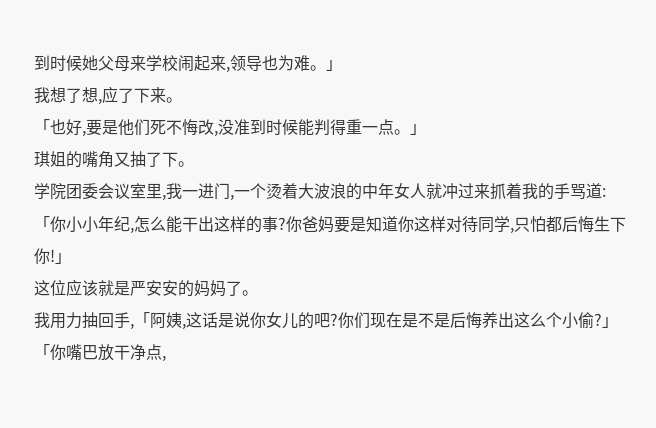到时候她父母来学校闹起来,领导也为难。」
我想了想,应了下来。
「也好,要是他们死不悔改,没准到时候能判得重一点。」
琪姐的嘴角又抽了下。
学院团委会议室里,我一进门,一个烫着大波浪的中年女人就冲过来抓着我的手骂道:
「你小小年纪,怎么能干出这样的事?你爸妈要是知道你这样对待同学,只怕都后悔生下你!」
这位应该就是严安安的妈妈了。
我用力抽回手,「阿姨,这话是说你女儿的吧?你们现在是不是后悔养出这么个小偷?」
「你嘴巴放干净点,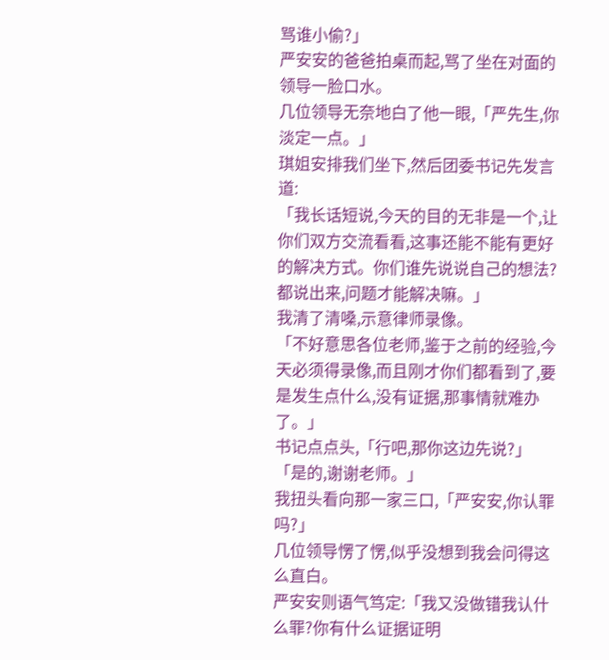骂谁小偷?」
严安安的爸爸拍桌而起,骂了坐在对面的领导一脸口水。
几位领导无奈地白了他一眼,「严先生,你淡定一点。」
琪姐安排我们坐下,然后团委书记先发言道:
「我长话短说,今天的目的无非是一个,让你们双方交流看看,这事还能不能有更好的解决方式。你们谁先说说自己的想法?都说出来,问题才能解决嘛。」
我清了清嗓,示意律师录像。
「不好意思各位老师,鉴于之前的经验,今天必须得录像,而且刚才你们都看到了,要是发生点什么,没有证据,那事情就难办了。」
书记点点头,「行吧,那你这边先说?」
「是的,谢谢老师。」
我扭头看向那一家三口,「严安安,你认罪吗?」
几位领导愣了愣,似乎没想到我会问得这么直白。
严安安则语气笃定:「我又没做错我认什么罪?你有什么证据证明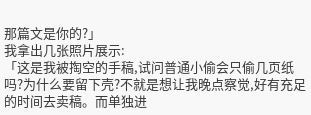那篇文是你的?」
我拿出几张照片展示:
「这是我被掏空的手稿,试问普通小偷会只偷几页纸吗?为什么要留下壳?不就是想让我晚点察觉,好有充足的时间去卖稿。而单独进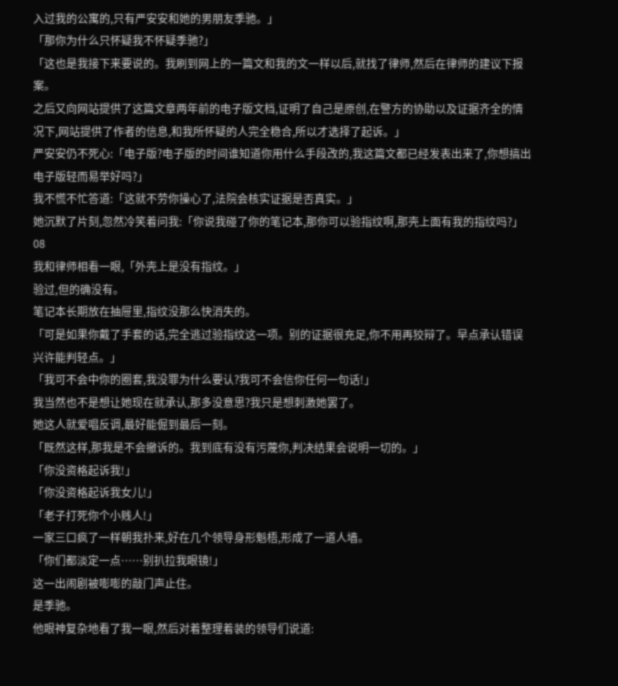入过我的公寓的,只有严安安和她的男朋友季驰。」
「那你为什么只怀疑我不怀疑季驰?」
「这也是我接下来要说的。我刷到网上的一篇文和我的文一样以后,就找了律师,然后在律师的建议下报案。
之后又向网站提供了这篇文章两年前的电子版文档,证明了自己是原创,在警方的协助以及证据齐全的情况下,网站提供了作者的信息,和我所怀疑的人完全稳合,所以才选择了起诉。」
严安安仍不死心:「电子版?电子版的时间谁知道你用什么手段改的,我这篇文都已经发表出来了,你想搞出电子版轻而易举好吗?」
我不慌不忙答道:「这就不劳你操心了,法院会核实证据是否真实。」
她沉默了片刻,忽然冷笑着问我:「你说我碰了你的笔记本,那你可以验指纹啊,那壳上面有我的指纹吗?」
08
我和律师相看一眼,「外壳上是没有指纹。」
验过,但的确没有。
笔记本长期放在抽屉里,指纹没那么快消失的。
「可是如果你戴了手套的话,完全逃过验指纹这一项。别的证据很充足,你不用再狡辩了。早点承认错误兴许能判轻点。」
「我可不会中你的圈套,我没罪为什么要认?我可不会信你任何一句话!」
我当然也不是想让她现在就承认,那多没意思?我只是想刺激她罢了。
她这人就爱唱反调,最好能倔到最后一刻。
「既然这样,那我是不会撤诉的。我到底有没有污蔑你,判决结果会说明一切的。」
「你没资格起诉我!」
「你没资格起诉我女儿!」
「老子打死你个小贱人!」
一家三口疯了一样朝我扑来,好在几个领导身形魁梧,形成了一道人墙。
「你们都淡定一点……别扒拉我眼镜!」
这一出闹剧被嘭嘭的敲门声止住。
是季驰。
他眼神复杂地看了我一眼,然后对着整理着装的领导们说道: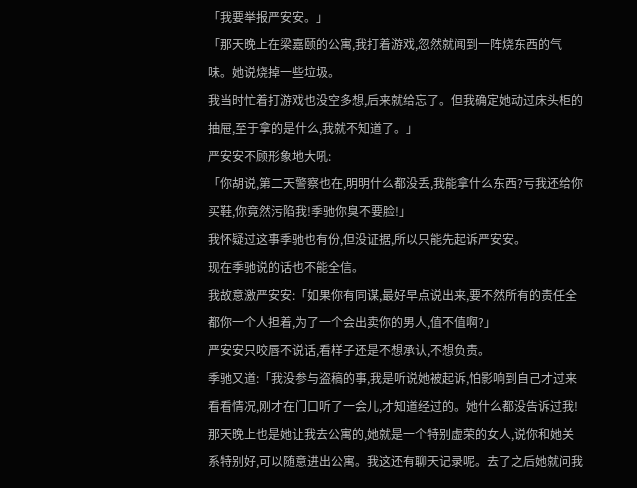「我要举报严安安。」
「那天晚上在梁嘉颐的公寓,我打着游戏,忽然就闻到一阵烧东西的气味。她说烧掉一些垃圾。
我当时忙着打游戏也没空多想,后来就给忘了。但我确定她动过床头柜的抽屉,至于拿的是什么,我就不知道了。」
严安安不顾形象地大吼:
「你胡说,第二天警察也在,明明什么都没丢,我能拿什么东西?亏我还给你买鞋,你竟然污陷我!季驰你臭不要脸!」
我怀疑过这事季驰也有份,但没证据,所以只能先起诉严安安。
现在季驰说的话也不能全信。
我故意激严安安:「如果你有同谋,最好早点说出来,要不然所有的责任全都你一个人担着,为了一个会出卖你的男人,值不值啊?」
严安安只咬唇不说话,看样子还是不想承认,不想负责。
季驰又道:「我没参与盗稿的事,我是听说她被起诉,怕影响到自己才过来看看情况,刚才在门口听了一会儿,才知道经过的。她什么都没告诉过我!
那天晚上也是她让我去公寓的,她就是一个特别虚荣的女人,说你和她关系特别好,可以随意进出公寓。我这还有聊天记录呢。去了之后她就问我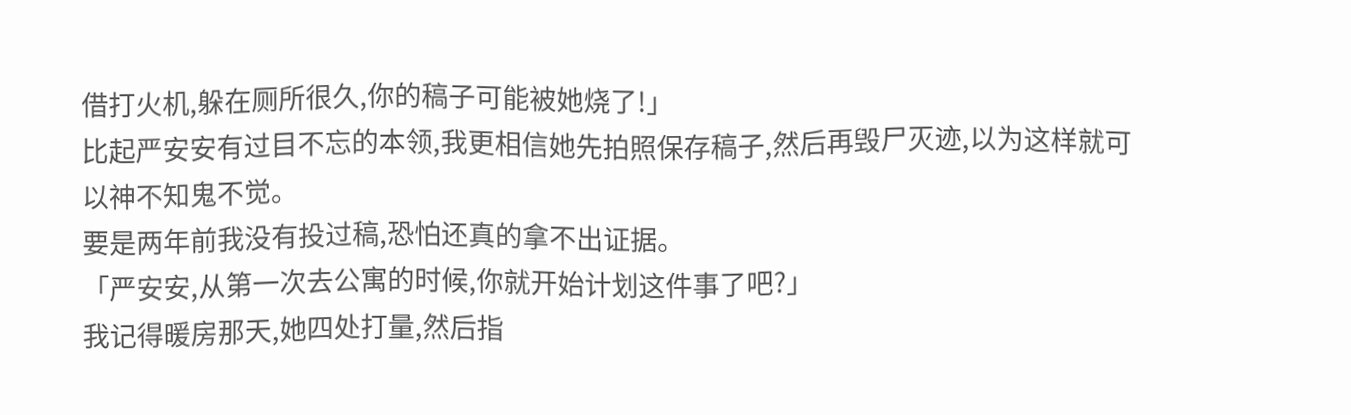借打火机,躲在厕所很久,你的稿子可能被她烧了!」
比起严安安有过目不忘的本领,我更相信她先拍照保存稿子,然后再毁尸灭迹,以为这样就可以神不知鬼不觉。
要是两年前我没有投过稿,恐怕还真的拿不出证据。
「严安安,从第一次去公寓的时候,你就开始计划这件事了吧?」
我记得暖房那天,她四处打量,然后指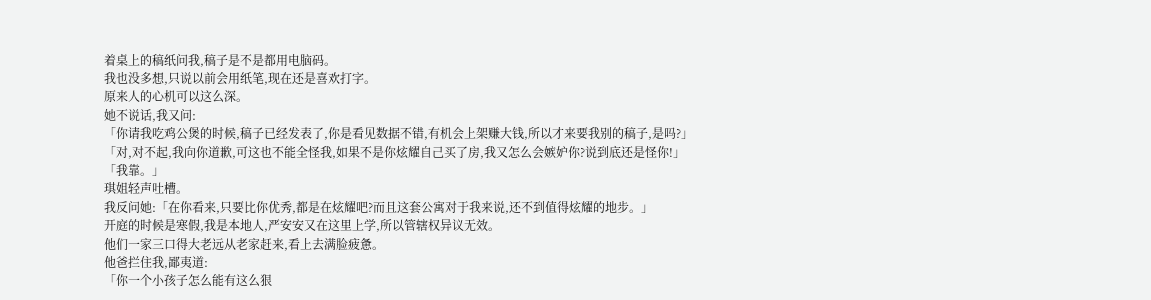着桌上的稿纸问我,稿子是不是都用电脑码。
我也没多想,只说以前会用纸笔,现在还是喜欢打字。
原来人的心机可以这么深。
她不说话,我又问:
「你请我吃鸡公煲的时候,稿子已经发表了,你是看见数据不错,有机会上架赚大钱,所以才来要我别的稿子,是吗?」
「对,对不起,我向你道歉,可这也不能全怪我,如果不是你炫耀自己买了房,我又怎么会嫉妒你?说到底还是怪你!」
「我靠。」
琪姐轻声吐槽。
我反问她:「在你看来,只要比你优秀,都是在炫耀吧?而且这套公寓对于我来说,还不到值得炫耀的地步。」
开庭的时候是寒假,我是本地人,严安安又在这里上学,所以管辖权异议无效。
他们一家三口得大老远从老家赶来,看上去满脸疲惫。
他爸拦住我,鄙夷道:
「你一个小孩子怎么能有这么狠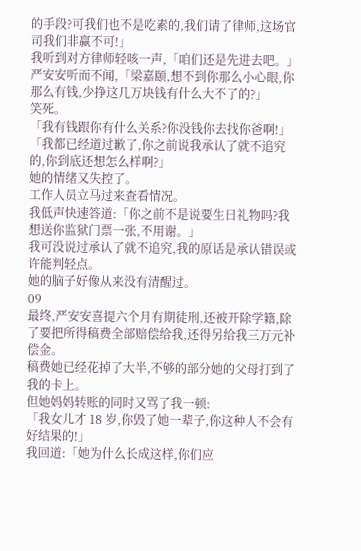的手段?可我们也不是吃素的,我们请了律师,这场官司我们非赢不可!」
我听到对方律师轻咳一声,「咱们还是先进去吧。」
严安安听而不闻,「梁嘉颐,想不到你那么小心眼,你那么有钱,少挣这几万块钱有什么大不了的?」
笑死。
「我有钱跟你有什么关系?你没钱你去找你爸啊!」
「我都已经道过歉了,你之前说我承认了就不追究的,你到底还想怎么样啊?」
她的情绪又失控了。
工作人员立马过来查看情况。
我低声快速答道:「你之前不是说要生日礼物吗?我想送你监狱门票一张,不用谢。」
我可没说过承认了就不追究,我的原话是承认错误或许能判轻点。
她的脑子好像从来没有清醒过。
09
最终,严安安喜提六个月有期徒刑,还被开除学籍,除了要把所得稿费全部赔偿给我,还得另给我三万元补偿金。
稿费她已经花掉了大半,不够的部分她的父母打到了我的卡上。
但她妈妈转账的同时又骂了我一顿:
「我女儿才 18 岁,你毁了她一辈子,你这种人不会有好结果的!」
我回道:「她为什么长成这样,你们应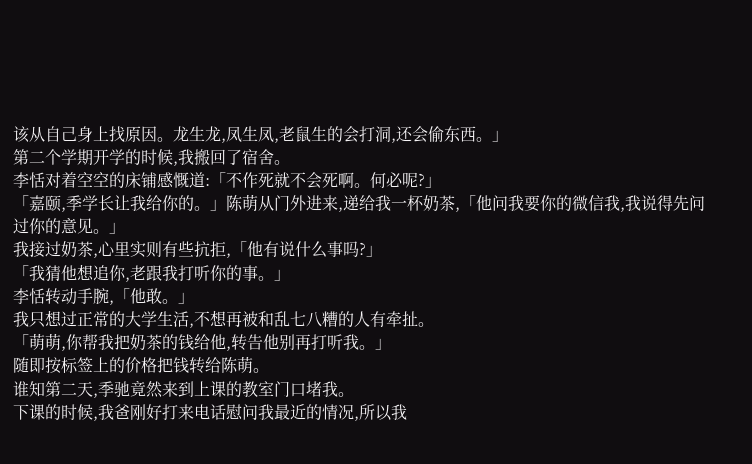该从自己身上找原因。龙生龙,凤生凤,老鼠生的会打洞,还会偷东西。」
第二个学期开学的时候,我搬回了宿舍。
李恬对着空空的床铺感慨道:「不作死就不会死啊。何必呢?」
「嘉颐,季学长让我给你的。」陈萌从门外进来,递给我一杯奶茶,「他问我要你的微信我,我说得先问过你的意见。」
我接过奶茶,心里实则有些抗拒,「他有说什么事吗?」
「我猜他想追你,老跟我打听你的事。」
李恬转动手腕,「他敢。」
我只想过正常的大学生活,不想再被和乱七八糟的人有牵扯。
「萌萌,你帮我把奶茶的钱给他,转告他别再打听我。」
随即按标签上的价格把钱转给陈萌。
谁知第二天,季驰竟然来到上课的教室门口堵我。
下课的时候,我爸刚好打来电话慰问我最近的情况,所以我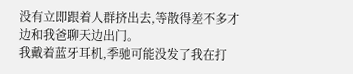没有立即跟着人群挤出去,等散得差不多才边和我爸聊天边出门。
我戴着蓝牙耳机,季驰可能没发了我在打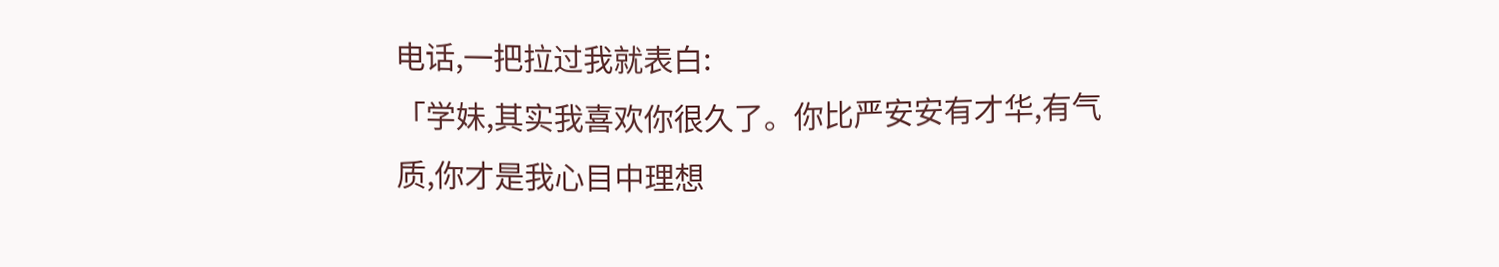电话,一把拉过我就表白:
「学妹,其实我喜欢你很久了。你比严安安有才华,有气质,你才是我心目中理想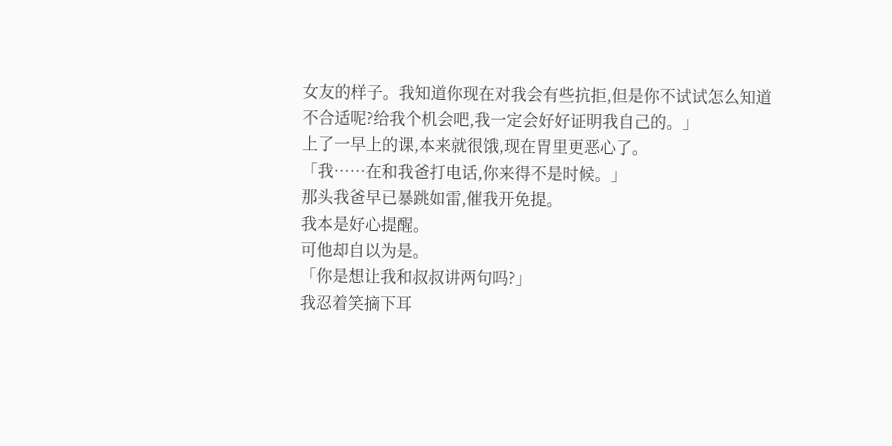女友的样子。我知道你现在对我会有些抗拒,但是你不试试怎么知道不合适呢?给我个机会吧,我一定会好好证明我自己的。」
上了一早上的课,本来就很饿,现在胃里更恶心了。
「我……在和我爸打电话,你来得不是时候。」
那头我爸早已暴跳如雷,催我开免提。
我本是好心提醒。
可他却自以为是。
「你是想让我和叔叔讲两句吗?」
我忍着笑摘下耳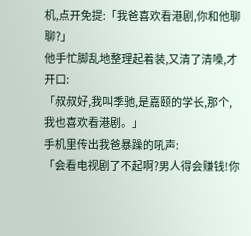机,点开免提:「我爸喜欢看港剧,你和他聊聊?」
他手忙脚乱地整理起着装,又清了清嗓,才开口:
「叔叔好,我叫季驰,是嘉颐的学长,那个,我也喜欢看港剧。」
手机里传出我爸暴躁的吼声:
「会看电视剧了不起啊?男人得会赚钱!你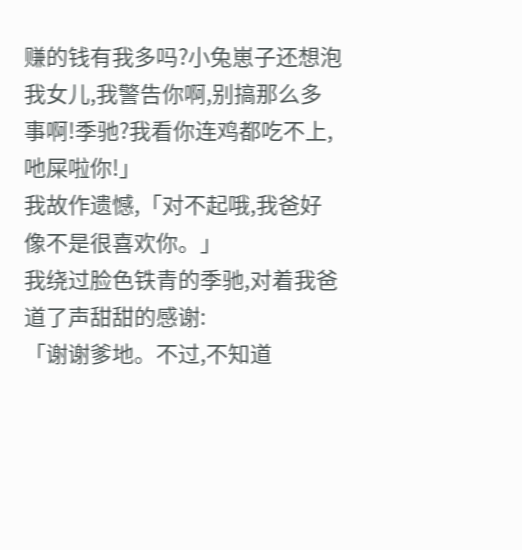赚的钱有我多吗?小兔崽子还想泡我女儿,我警告你啊,别搞那么多事啊!季驰?我看你连鸡都吃不上,吔屎啦你!」
我故作遗憾,「对不起哦,我爸好像不是很喜欢你。」
我绕过脸色铁青的季驰,对着我爸道了声甜甜的感谢:
「谢谢爹地。不过,不知道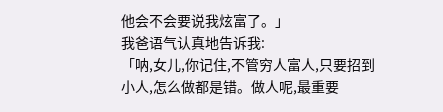他会不会要说我炫富了。」
我爸语气认真地告诉我:
「呐,女儿,你记住,不管穷人富人,只要招到小人,怎么做都是错。做人呢,最重要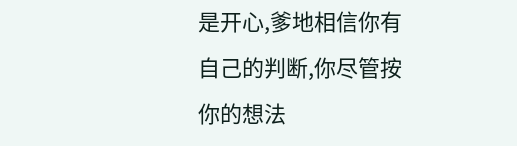是开心,爹地相信你有自己的判断,你尽管按你的想法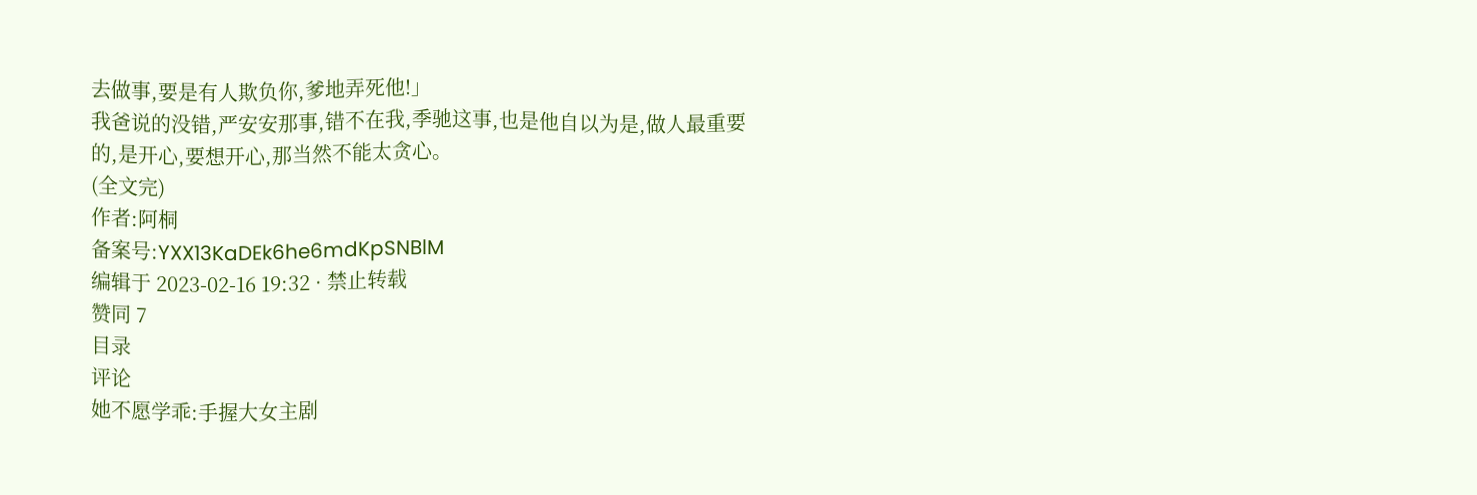去做事,要是有人欺负你,爹地弄死他!」
我爸说的没错,严安安那事,错不在我,季驰这事,也是他自以为是,做人最重要的,是开心,要想开心,那当然不能太贪心。
(全文完)
作者:阿桐
备案号:YXX13KaDEk6he6mdKpSNBlM
编辑于 2023-02-16 19:32 · 禁止转载
赞同 7
目录
评论
她不愿学乖:手握大女主剧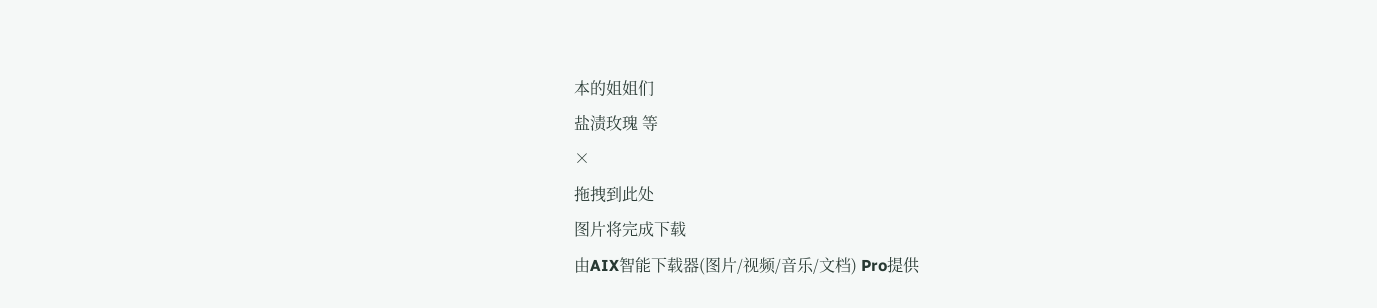本的姐姐们
盐渍玫瑰 等
×
拖拽到此处
图片将完成下载
由AIX智能下载器(图片/视频/音乐/文档) Pro提供